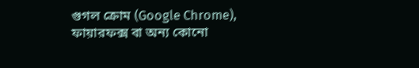গুগল ক্রোম (Google Chrome), ফায়ারফক্স বা অন্য কোনো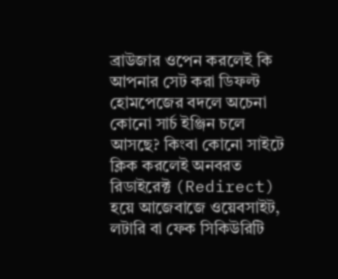ব্রাউজার ওপেন করলেই কি আপনার সেট করা ডিফল্ট হোমপেজের বদলে অচেনা কোনো সার্চ ইঞ্জিন চলে আসছে? কিংবা কোনো সাইটে ক্লিক করলেই অনবরত রিডাইরেক্ট (Redirect) হয়ে আজেবাজে ওয়েবসাইট, লটারি বা ফেক সিকিউরিটি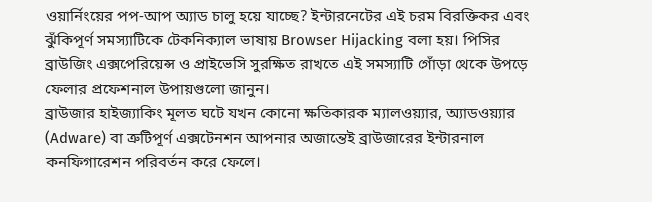ওয়ার্নিংয়ের পপ-আপ অ্যাড চালু হয়ে যাচ্ছে? ইন্টারনেটের এই চরম বিরক্তিকর এবং ঝুঁকিপূর্ণ সমস্যাটিকে টেকনিক্যাল ভাষায় Browser Hijacking বলা হয়। পিসির ব্রাউজিং এক্সপেরিয়েন্স ও প্রাইভেসি সুরক্ষিত রাখতে এই সমস্যাটি গোঁড়া থেকে উপড়ে ফেলার প্রফেশনাল উপায়গুলো জানুন।
ব্রাউজার হাইজ্যাকিং মূলত ঘটে যখন কোনো ক্ষতিকারক ম্যালওয়্যার, অ্যাডওয়্যার (Adware) বা ত্রুটিপূর্ণ এক্সটেনশন আপনার অজান্তেই ব্রাউজারের ইন্টারনাল কনফিগারেশন পরিবর্তন করে ফেলে।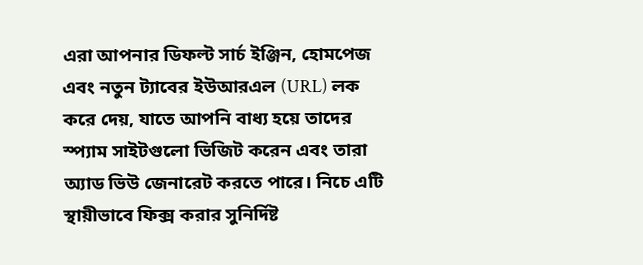এরা আপনার ডিফল্ট সার্চ ইঞ্জিন, হোমপেজ এবং নতুন ট্যাবের ইউআরএল (URL) লক করে দেয়, যাতে আপনি বাধ্য হয়ে তাদের স্প্যাম সাইটগুলো ভিজিট করেন এবং তারা অ্যাড ভিউ জেনারেট করতে পারে। নিচে এটি স্থায়ীভাবে ফিক্স করার সুনির্দিষ্ট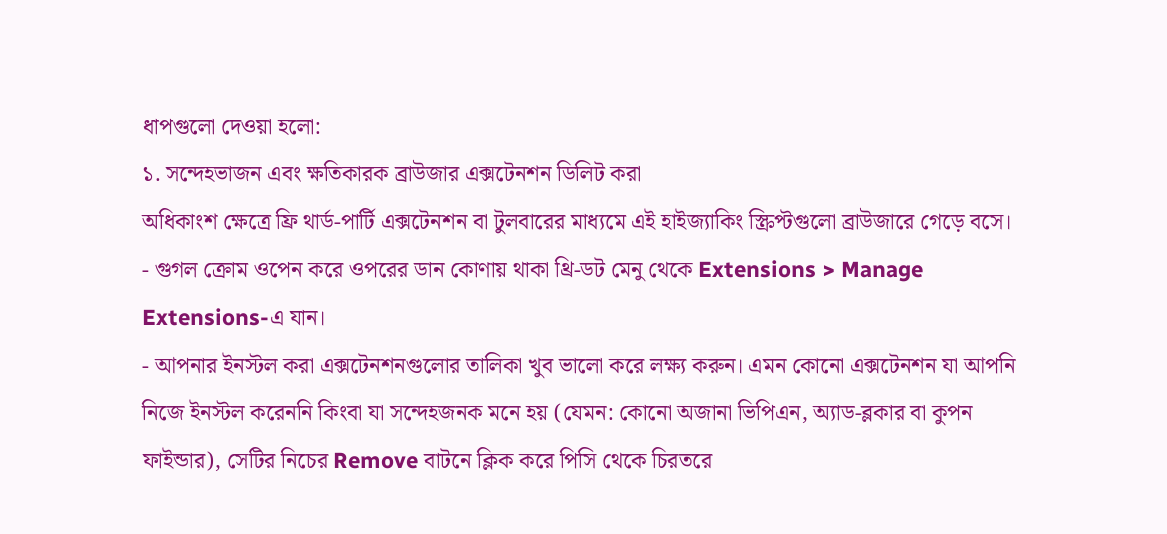ধাপগুলো দেওয়া হলো:
১. সন্দেহভাজন এবং ক্ষতিকারক ব্রাউজার এক্সটেনশন ডিলিট করা
অধিকাংশ ক্ষেত্রে ফ্রি থার্ড-পার্টি এক্সটেনশন বা টুলবারের মাধ্যমে এই হাইজ্যাকিং স্ক্রিপ্টগুলো ব্রাউজারে গেড়ে বসে।
- গুগল ক্রোম ওপেন করে ওপরের ডান কোণায় থাকা থ্রি-ডট মেনু থেকে Extensions > Manage Extensions-এ যান।
- আপনার ইনস্টল করা এক্সটেনশনগুলোর তালিকা খুব ভালো করে লক্ষ্য করুন। এমন কোনো এক্সটেনশন যা আপনি নিজে ইনস্টল করেননি কিংবা যা সন্দেহজনক মনে হয় (যেমন: কোনো অজানা ভিপিএন, অ্যাড-ব্লকার বা কুপন ফাইন্ডার), সেটির নিচের Remove বাটনে ক্লিক করে পিসি থেকে চিরতরে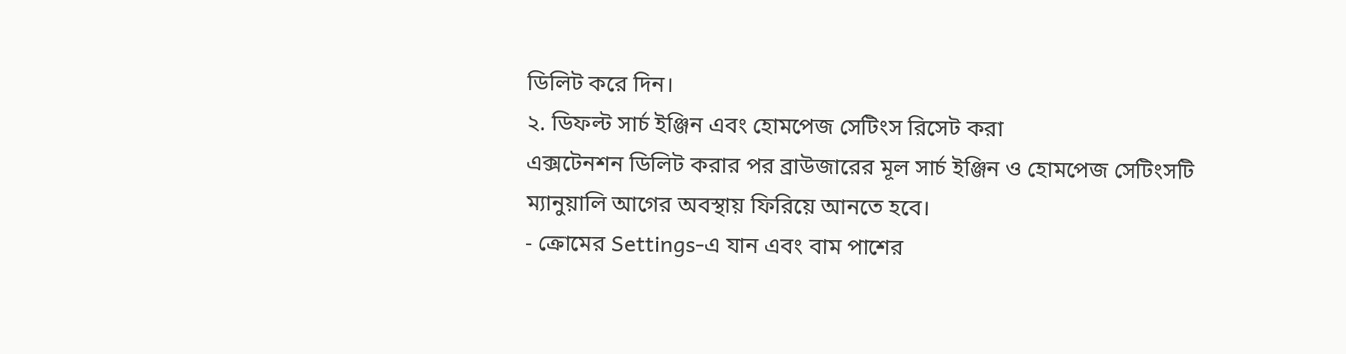ডিলিট করে দিন।
২. ডিফল্ট সার্চ ইঞ্জিন এবং হোমপেজ সেটিংস রিসেট করা
এক্সটেনশন ডিলিট করার পর ব্রাউজারের মূল সার্চ ইঞ্জিন ও হোমপেজ সেটিংসটি ম্যানুয়ালি আগের অবস্থায় ফিরিয়ে আনতে হবে।
- ক্রোমের Settings-এ যান এবং বাম পাশের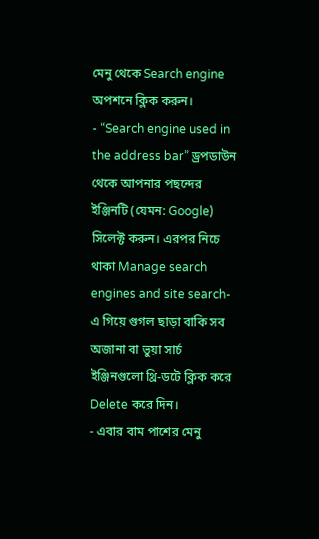মেনু থেকে Search engine অপশনে ক্লিক করুন।
- “Search engine used in the address bar” ড্রপডাউন থেকে আপনার পছন্দের ইঞ্জিনটি (যেমন: Google) সিলেক্ট করুন। এরপর নিচে থাকা Manage search engines and site search-এ গিয়ে গুগল ছাড়া বাকি সব অজানা বা ভুয়া সার্চ ইঞ্জিনগুলো থ্রি-ডটে ক্লিক করে Delete করে দিন।
- এবার বাম পাশের মেনু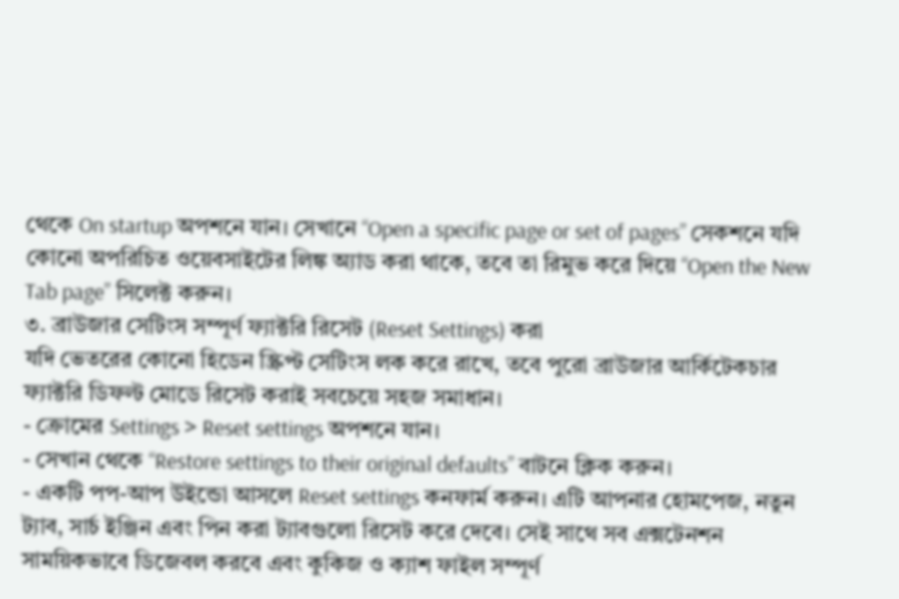থেকে On startup অপশনে যান। সেখানে “Open a specific page or set of pages” সেকশনে যদি কোনো অপরিচিত ওয়েবসাইটের লিঙ্ক অ্যাড করা থাকে, তবে তা রিমুভ করে দিয়ে “Open the New Tab page” সিলেক্ট করুন।
৩. ব্রাউজার সেটিংস সম্পূর্ণ ফ্যাক্টরি রিসেট (Reset Settings) করা
যদি ভেতরের কোনো হিডেন স্ক্রিপ্ট সেটিংস লক করে রাখে, তবে পুরো ব্রাউজার আর্কিটেকচার ফ্যাক্টরি ডিফল্ট মোডে রিসেট করাই সবচেয়ে সহজ সমাধান।
- ক্রোমের Settings > Reset settings অপশনে যান।
- সেখান থেকে “Restore settings to their original defaults” বাটনে ক্লিক করুন।
- একটি পপ-আপ উইন্ডো আসলে Reset settings কনফার্ম করুন। এটি আপনার হোমপেজ, নতুন ট্যাব, সার্চ ইঞ্জিন এবং পিন করা ট্যাবগুলো রিসেট করে দেবে। সেই সাথে সব এক্সটেনশন সাময়িকভাবে ডিজেবল করবে এবং কুকিজ ও ক্যাশ ফাইল সম্পূর্ণ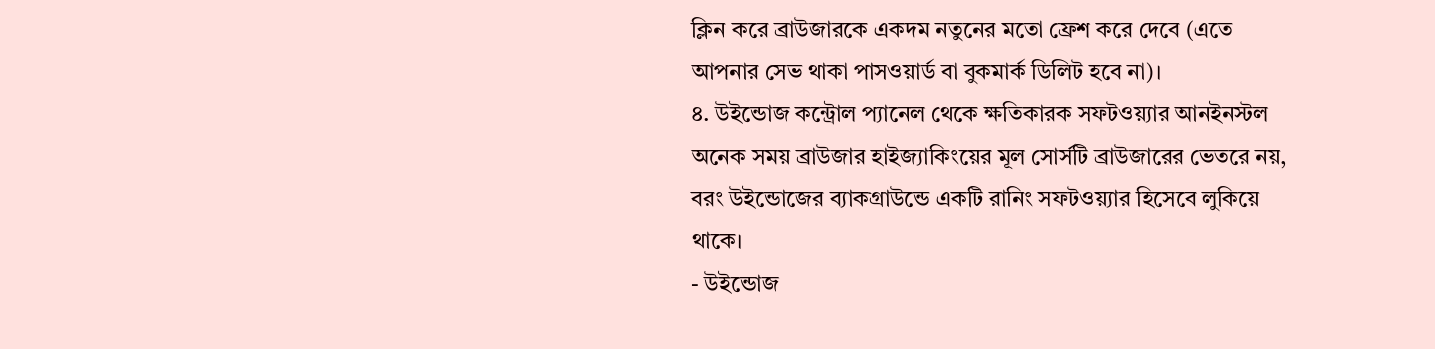ক্লিন করে ব্রাউজারকে একদম নতুনের মতো ফ্রেশ করে দেবে (এতে আপনার সেভ থাকা পাসওয়ার্ড বা বুকমার্ক ডিলিট হবে না)।
৪. উইন্ডোজ কন্ট্রোল প্যানেল থেকে ক্ষতিকারক সফটওয়্যার আনইনস্টল
অনেক সময় ব্রাউজার হাইজ্যাকিংয়ের মূল সোর্সটি ব্রাউজারের ভেতরে নয়, বরং উইন্ডোজের ব্যাকগ্রাউন্ডে একটি রানিং সফটওয়্যার হিসেবে লুকিয়ে থাকে।
- উইন্ডোজ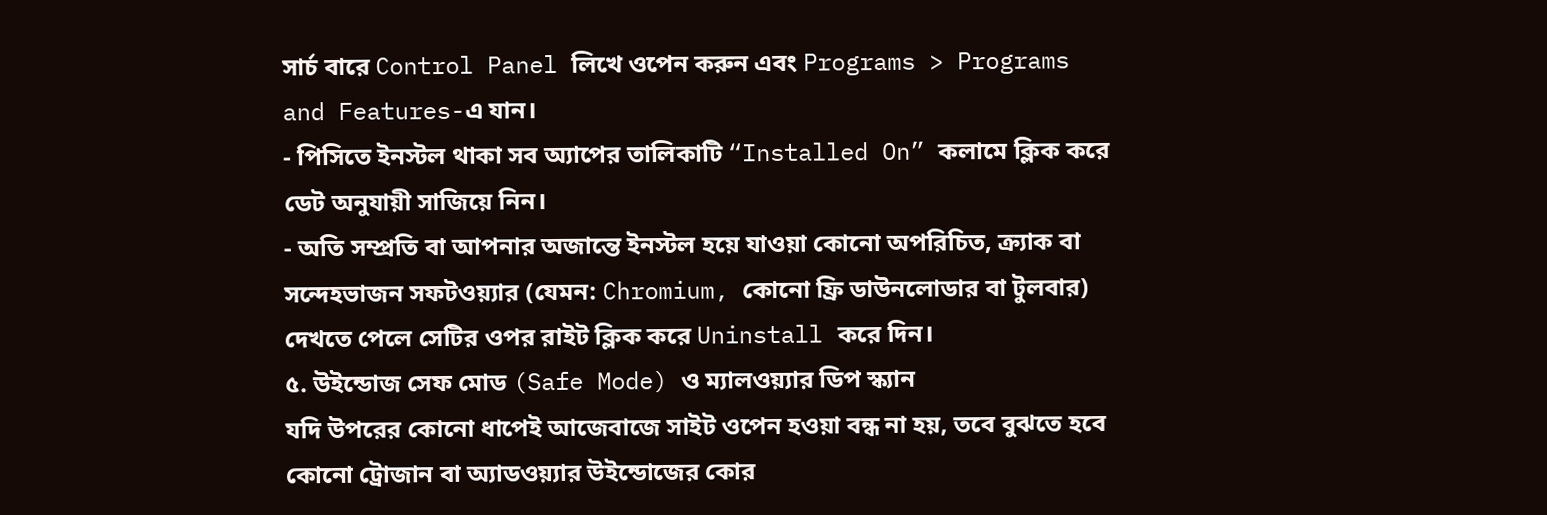সার্চ বারে Control Panel লিখে ওপেন করুন এবং Programs > Programs and Features-এ যান।
- পিসিতে ইনস্টল থাকা সব অ্যাপের তালিকাটি “Installed On” কলামে ক্লিক করে ডেট অনুযায়ী সাজিয়ে নিন।
- অতি সম্প্রতি বা আপনার অজান্তে ইনস্টল হয়ে যাওয়া কোনো অপরিচিত, ক্র্যাক বা সন্দেহভাজন সফটওয়্যার (যেমন: Chromium, কোনো ফ্রি ডাউনলোডার বা টুলবার) দেখতে পেলে সেটির ওপর রাইট ক্লিক করে Uninstall করে দিন।
৫. উইন্ডোজ সেফ মোড (Safe Mode) ও ম্যালওয়্যার ডিপ স্ক্যান
যদি উপরের কোনো ধাপেই আজেবাজে সাইট ওপেন হওয়া বন্ধ না হয়, তবে বুঝতে হবে কোনো ট্রোজান বা অ্যাডওয়্যার উইন্ডোজের কোর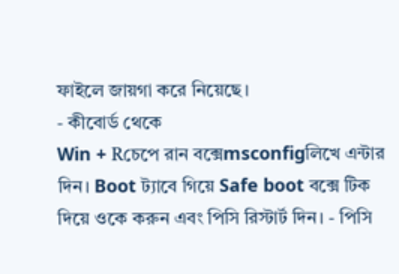ফাইলে জায়গা করে নিয়েছে।
- কীবোর্ড থেকে
Win + Rচেপে রান বক্সেmsconfigলিখে এন্টার দিন। Boot ট্যাবে গিয়ে Safe boot বক্সে টিক দিয়ে ওকে করুন এবং পিসি রিস্টার্ট দিন। - পিসি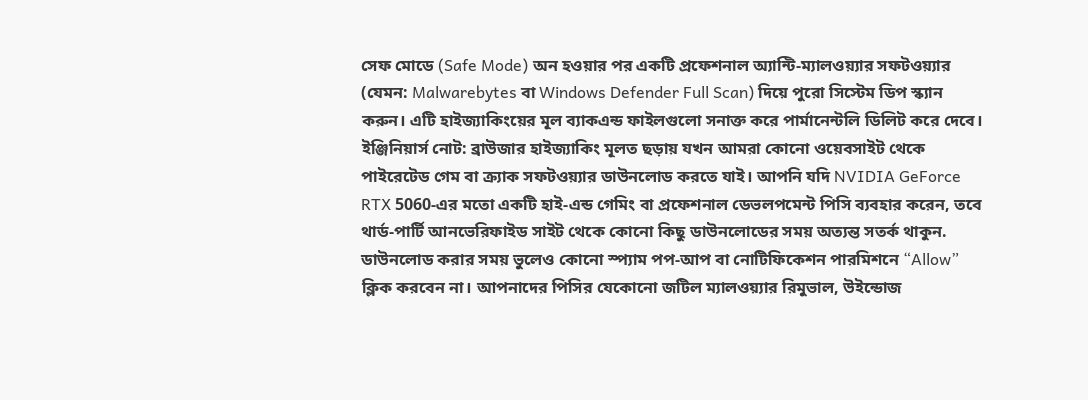সেফ মোডে (Safe Mode) অন হওয়ার পর একটি প্রফেশনাল অ্যান্টি-ম্যালওয়্যার সফটওয়্যার (যেমন: Malwarebytes বা Windows Defender Full Scan) দিয়ে পুরো সিস্টেম ডিপ স্ক্যান করুন। এটি হাইজ্যাকিংয়ের মূল ব্যাকএন্ড ফাইলগুলো সনাক্ত করে পার্মানেন্টলি ডিলিট করে দেবে।
ইঞ্জিনিয়ার্স নোট: ব্রাউজার হাইজ্যাকিং মূলত ছড়ায় যখন আমরা কোনো ওয়েবসাইট থেকে পাইরেটেড গেম বা ক্র্যাক সফটওয়্যার ডাউনলোড করতে যাই। আপনি যদি NVIDIA GeForce RTX 5060-এর মতো একটি হাই-এন্ড গেমিং বা প্রফেশনাল ডেভলপমেন্ট পিসি ব্যবহার করেন, তবে থার্ড-পার্টি আনভেরিফাইড সাইট থেকে কোনো কিছু ডাউনলোডের সময় অত্যন্ত সতর্ক থাকুন. ডাউনলোড করার সময় ভুলেও কোনো স্প্যাম পপ-আপ বা নোটিফিকেশন পারমিশনে “Allow” ক্লিক করবেন না। আপনাদের পিসির যেকোনো জটিল ম্যালওয়্যার রিমুভাল, উইন্ডোজ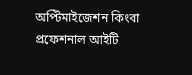অপ্টিমাইজেশন কিংবা প্রফেশনাল আইটি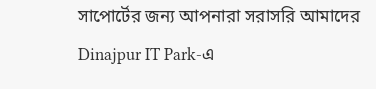সাপোর্টের জন্য আপনারা সরাসরি আমাদের Dinajpur IT Park-এ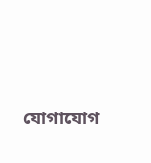যোগাযোগ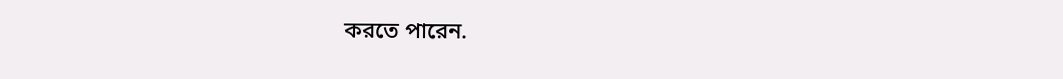করতে পারেন.